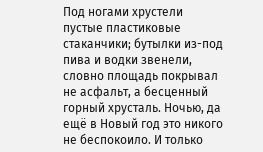Под ногами хрустели пустые пластиковые стаканчики; бутылки из-под пива и водки звенели, словно площадь покрывал не асфальт, а бесценный горный хрусталь. Ночью, да ещё в Новый год это никого не беспокоило. И только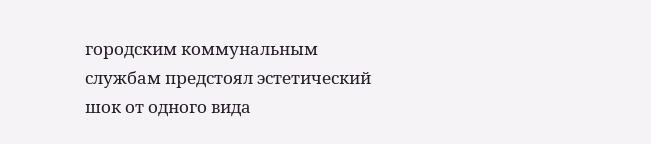городским коммунальным службам предстоял эстетический шок от одного вида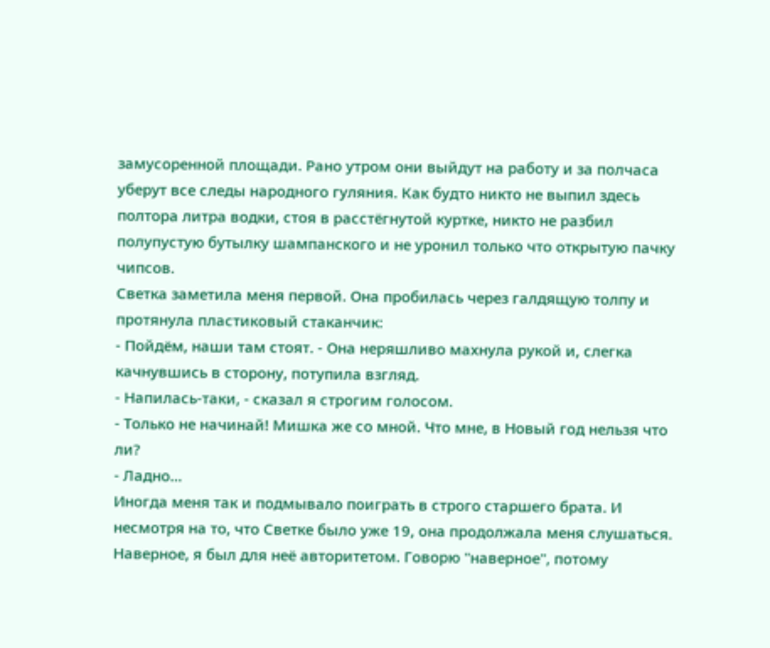замусоренной площади. Рано утром они выйдут на работу и за полчаса уберут все следы народного гуляния. Как будто никто не выпил здесь полтора литра водки, стоя в расстёгнутой куртке, никто не разбил полупустую бутылку шампанского и не уронил только что открытую пачку чипсов.
Светка заметила меня первой. Она пробилась через галдящую толпу и протянула пластиковый стаканчик:
- Пойдём, наши там стоят. - Она неряшливо махнула рукой и, слегка качнувшись в сторону, потупила взгляд.
- Напилась-таки, - сказал я строгим голосом.
- Только не начинай! Мишка же со мной. Что мне, в Новый год нельзя что ли?
- Ладно...
Иногда меня так и подмывало поиграть в строго старшего брата. И несмотря на то, что Светке было уже 19, она продолжала меня слушаться. Наверное, я был для неё авторитетом. Говорю "наверное", потому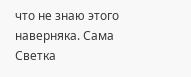что не знаю этого наверняка. Сама Светка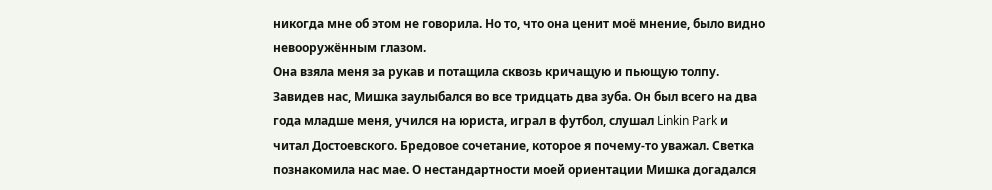никогда мне об этом не говорила. Но то, что она ценит моё мнение, было видно невооружённым глазом.
Она взяла меня за рукав и потащила сквозь кричащую и пьющую толпу.
Завидев нас, Мишка заулыбался во все тридцать два зуба. Он был всего на два года младше меня, учился на юриста, играл в футбол, слушал Linkin Park и читал Достоевского. Бредовое сочетание, которое я почему-то уважал. Светка познакомила нас мае. О нестандартности моей ориентации Мишка догадался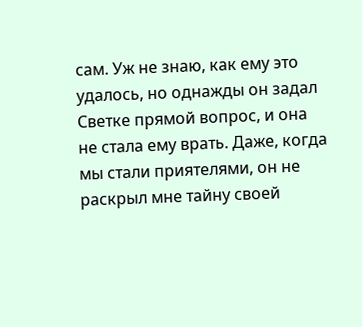сам. Уж не знаю, как ему это удалось, но однажды он задал Светке прямой вопрос, и она не стала ему врать. Даже, когда мы стали приятелями, он не раскрыл мне тайну своей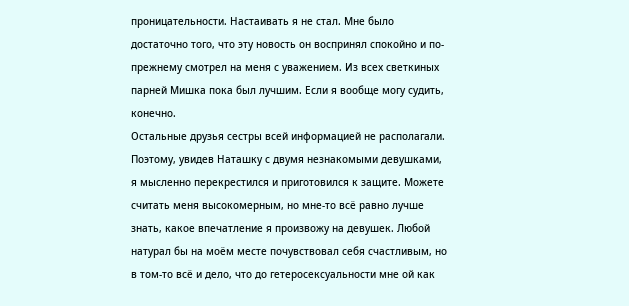проницательности. Настаивать я не стал. Мне было достаточно того, что эту новость он воспринял спокойно и по-прежнему смотрел на меня с уважением. Из всех светкиных парней Мишка пока был лучшим. Если я вообще могу судить, конечно.
Остальные друзья сестры всей информацией не располагали. Поэтому, увидев Наташку с двумя незнакомыми девушками, я мысленно перекрестился и приготовился к защите. Можете считать меня высокомерным, но мне-то всё равно лучше знать, какое впечатление я произвожу на девушек. Любой натурал бы на моём месте почувствовал себя счастливым, но в том-то всё и дело, что до гетеросексуальности мне ой как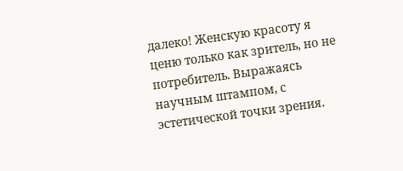далеко! Женскую красоту я ценю только как зритель, но не потребитель. Выражаясь научным штампом, с эстетической точки зрения.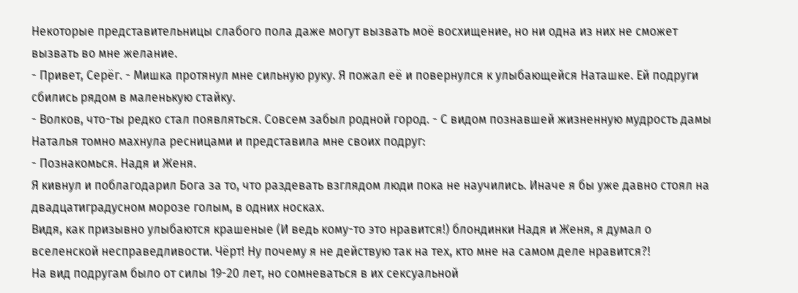Некоторые представительницы слабого пола даже могут вызвать моё восхищение, но ни одна из них не сможет вызвать во мне желание.
- Привет, Серёг. - Мишка протянул мне сильную руку. Я пожал её и повернулся к улыбающейся Наташке. Ей подруги сбились рядом в маленькую стайку.
- Волков, что-ты редко стал появляться. Совсем забыл родной город. - С видом познавшей жизненную мудрость дамы Наталья томно махнула ресницами и представила мне своих подруг:
- Познакомься. Надя и Женя.
Я кивнул и поблагодарил Бога за то, что раздевать взглядом люди пока не научились. Иначе я бы уже давно стоял на двадцатиградусном морозе голым, в одних носках.
Видя, как призывно улыбаются крашеные (И ведь кому-то это нравится!) блондинки Надя и Женя, я думал о вселенской несправедливости. Чёрт! Ну почему я не действую так на тех, кто мне на самом деле нравится?!
На вид подругам было от силы 19-20 лет, но сомневаться в их сексуальной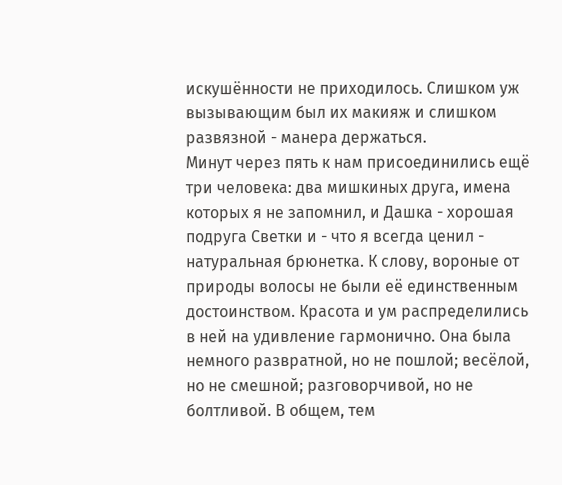искушённости не приходилось. Слишком уж вызывающим был их макияж и слишком развязной - манера держаться.
Минут через пять к нам присоединились ещё три человека: два мишкиных друга, имена которых я не запомнил, и Дашка - хорошая подруга Светки и - что я всегда ценил - натуральная брюнетка. К слову, вороные от природы волосы не были её единственным достоинством. Красота и ум распределились в ней на удивление гармонично. Она была немного развратной, но не пошлой; весёлой, но не смешной; разговорчивой, но не болтливой. В общем, тем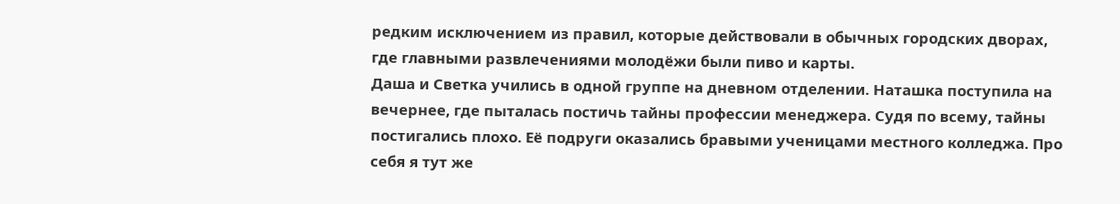редким исключением из правил, которые действовали в обычных городских дворах, где главными развлечениями молодёжи были пиво и карты.
Даша и Светка учились в одной группе на дневном отделении. Наташка поступила на вечернее, где пыталась постичь тайны профессии менеджера. Судя по всему, тайны постигались плохо. Её подруги оказались бравыми ученицами местного колледжа. Про себя я тут же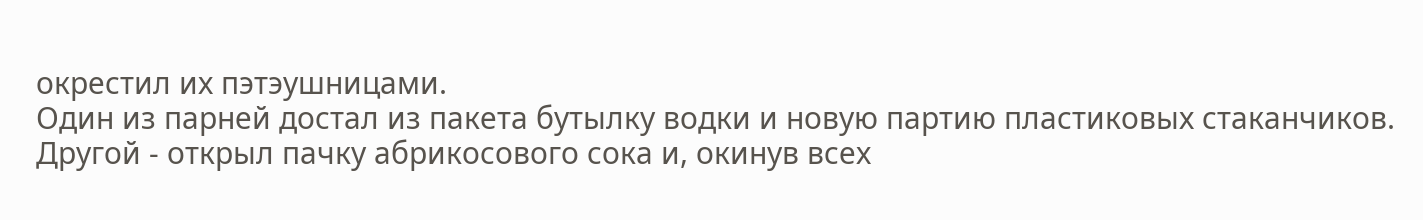окрестил их пэтэушницами.
Один из парней достал из пакета бутылку водки и новую партию пластиковых стаканчиков. Другой - открыл пачку абрикосового сока и, окинув всех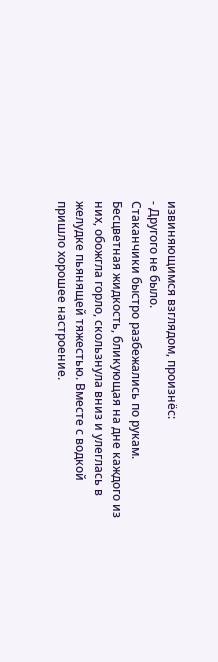извиняющимся взглядом, произнёс:
- Другого не было.
Стаканчики быстро разбежались по рукам. Бесцветная жидкость, бликующая на дне каждого из них, обожгла горло, скользнула вниз и улеглась в желудке пьянящей тяжестью. Вместе с водкой пришло хорошее настроение.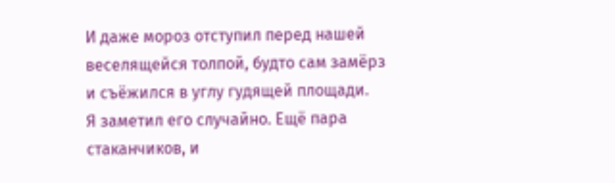И даже мороз отступил перед нашей веселящейся толпой, будто сам замёрз и съёжился в углу гудящей площади.
Я заметил его случайно. Ещё пара стаканчиков, и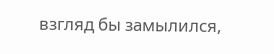взгляд бы замылился,